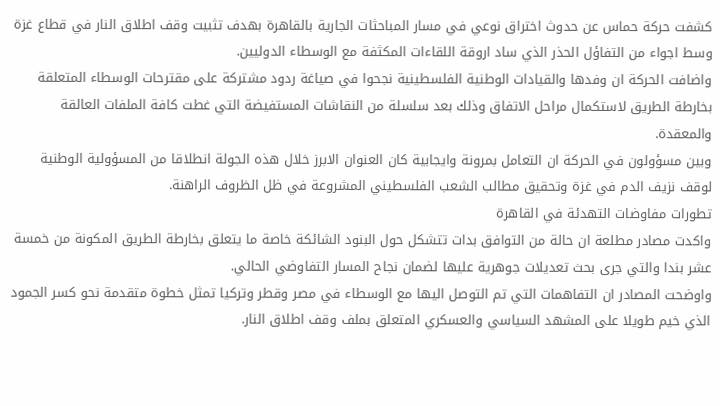كشفت حركة حماس عن حدوث اختراق نوعي في مسار المباحثات الجارية بالقاهرة بهدف تثبيت وقف اطلاق النار في قطاع غزة وسط اجواء من التفاؤل الحذر الذي ساد اروقة اللقاءات المكثفة مع الوسطاء الدوليين.
واضافت الحركة ان وفدها والقيادات الوطنية الفلسطينية نجحوا في صياغة ردود مشتركة على مقترحات الوسطاء المتعلقة بخارطة الطريق لاستكمال مراحل الاتفاق وذلك بعد سلسلة من النقاشات المستفيضة التي غطت كافة الملفات العالقة والمعقدة.
وبين مسؤولون في الحركة ان التعامل بمرونة وايجابية كان العنوان الابرز خلال هذه الجولة انطلاقا من المسؤولية الوطنية لوقف نزيف الدم في غزة وتحقيق مطالب الشعب الفلسطيني المشروعة في ظل الظروف الراهنة.
تطورات مفاوضات التهدئة في القاهرة
واكدت مصادر مطلعة ان حالة من التوافق بدات تتشكل حول البنود الشائكة خاصة ما يتعلق بخارطة الطريق المكونة من خمسة عشر بندا والتي جرى بحث تعديلات جوهرية عليها لضمان نجاح المسار التفاوضي الحالي.
واوضحت المصادر ان التفاهمات التي تم التوصل اليها مع الوسطاء في مصر وقطر وتركيا تمثل خطوة متقدمة نحو كسر الجمود الذي خيم طويلا على المشهد السياسي والعسكري المتعلق بملف وقف اطلاق النار.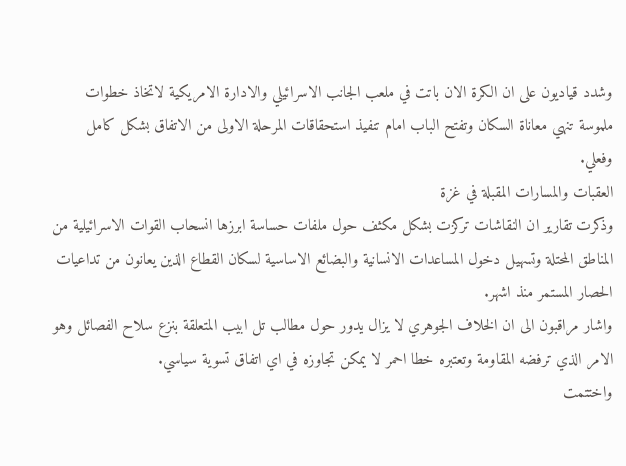وشدد قياديون على ان الكرة الان باتت في ملعب الجانب الاسرائيلي والادارة الامريكية لاتخاذ خطوات ملموسة تنهي معاناة السكان وتفتح الباب امام تنفيذ استحقاقات المرحلة الاولى من الاتفاق بشكل كامل وفعلي.
العقبات والمسارات المقبلة في غزة
وذكرت تقارير ان النقاشات تركزت بشكل مكثف حول ملفات حساسة ابرزها انسحاب القوات الاسرائيلية من المناطق المحتلة وتسهيل دخول المساعدات الانسانية والبضائع الاساسية لسكان القطاع الذين يعانون من تداعيات الحصار المستمر منذ اشهر.
واشار مراقبون الى ان الخلاف الجوهري لا يزال يدور حول مطالب تل ابيب المتعلقة بنزع سلاح الفصائل وهو الامر الذي ترفضه المقاومة وتعتبره خطا احمر لا يمكن تجاوزه في اي اتفاق تسوية سياسي.
واختتمت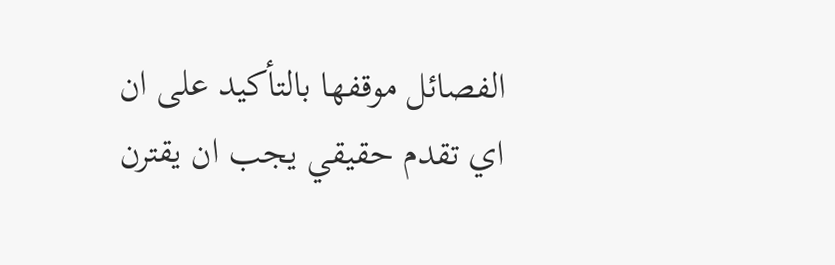الفصائل موقفها بالتأكيد على ان اي تقدم حقيقي يجب ان يقترن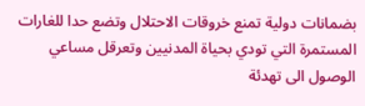بضمانات دولية تمنع خروقات الاحتلال وتضع حدا للغارات المستمرة التي تودي بحياة المدنيين وتعرقل مساعي الوصول الى تهدئة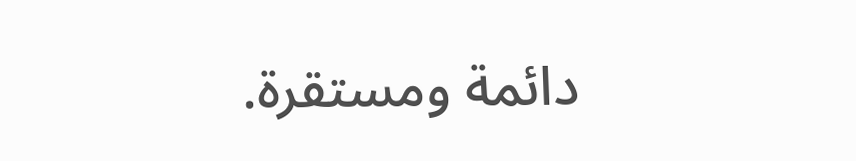دائمة ومستقرة.